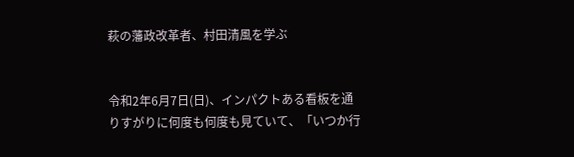萩の藩政改革者、村田清風を学ぶ


令和2年6月7日(日)、インパクトある看板を通りすがりに何度も何度も見ていて、「いつか行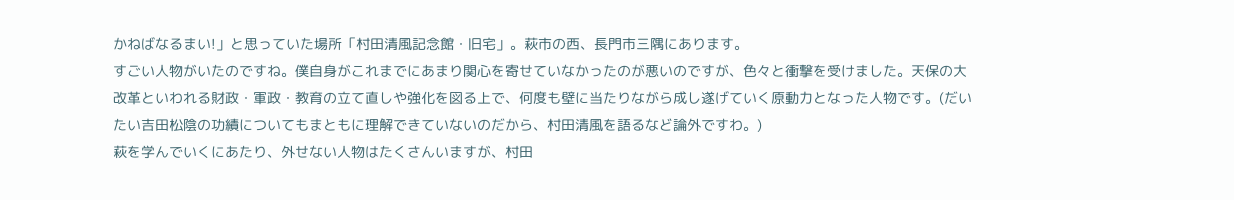かねばなるまい!」と思っていた場所「村田清風記念館・旧宅」。萩市の西、長門市三隅にあります。
すごい人物がいたのですね。僕自身がこれまでにあまり関心を寄せていなかったのが悪いのですが、色々と衝撃を受けました。天保の大改革といわれる財政・軍政・教育の立て直しや強化を図る上で、何度も壁に当たりながら成し遂げていく原動力となった人物です。(だいたい吉田松陰の功績についてもまともに理解できていないのだから、村田清風を語るなど論外ですわ。)
萩を学んでいくにあたり、外せない人物はたくさんいますが、村田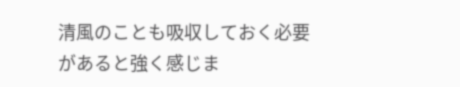清風のことも吸収しておく必要があると強く感じま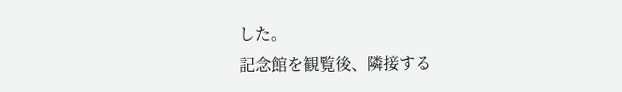した。
記念館を観覧後、隣接する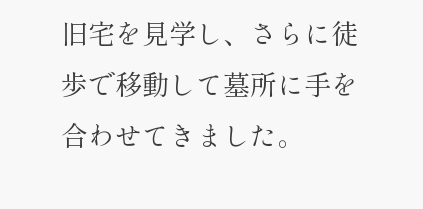旧宅を見学し、さらに徒歩で移動して墓所に手を合わせてきました。